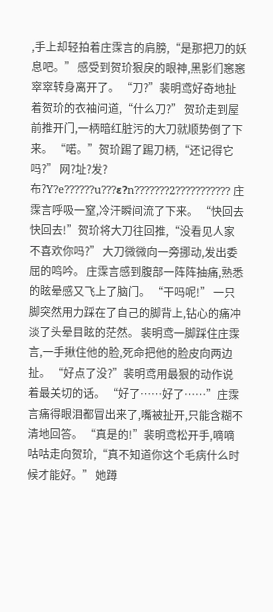,手上却轻拍着庄霂言的肩膀,“是那把刀的妖息吧。” 感受到贺玠狠戾的眼神,黑影们窸窸窣窣转身离开了。 “刀?”裴明鸢好奇地扯着贺玠的衣袖问道,“什么刀?” 贺玠走到屋前推开门,一柄暗红脏污的大刀就顺势倒了下来。 “喏。”贺玠踢了踢刀柄,“还记得它吗?” 网?址?发?布?Y?e??????u???ε?n???????2??????????? 庄霂言呼吸一窒,冷汗瞬间流了下来。 “快回去快回去!”贺玠将大刀往回推,“没看见人家不喜欢你吗?” 大刀微微向一旁挪动,发出委屈的鸣吟。 庄霂言感到腹部一阵阵抽痛,熟悉的眩晕感又飞上了脑门。 “干吗呢!” 一只脚突然用力踩在了自己的脚背上,钻心的痛冲淡了头晕目眩的茫然。 裴明鸢一脚踩住庄霂言,一手揪住他的脸,死命把他的脸皮向两边扯。 “好点了没?”裴明鸢用最狠的动作说着最关切的话。 “好了……好了……”庄霂言痛得眼泪都冒出来了,嘴被扯开,只能含糊不清地回答。 “真是的!”裴明鸢松开手,嘀嘀咕咕走向贺玠,“真不知道你这个毛病什么时候才能好。” 她蹲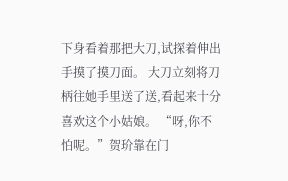下身看着那把大刀,试探着伸出手摸了摸刀面。 大刀立刻将刀柄往她手里送了送,看起来十分喜欢这个小姑娘。 “呀,你不怕呢。”贺玠靠在门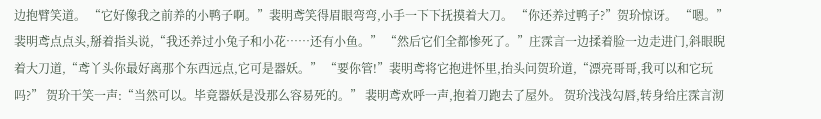边抱臂笑道。 “它好像我之前养的小鸭子啊。”裴明鸢笑得眉眼弯弯,小手一下下抚摸着大刀。 “你还养过鸭子?”贺玠惊讶。 “嗯。”裴明鸢点点头,掰着指头说,“我还养过小兔子和小花……还有小鱼。” “然后它们全都惨死了。”庄霂言一边揉着脸一边走进门,斜眼睨着大刀道,“鸢丫头你最好离那个东西远点,它可是器妖。” “要你管!”裴明鸢将它抱进怀里,抬头问贺玠道,“漂亮哥哥,我可以和它玩吗?” 贺玠干笑一声:“当然可以。毕竟器妖是没那么容易死的。” 裴明鸢欢呼一声,抱着刀跑去了屋外。 贺玠浅浅勾唇,转身给庄霂言沏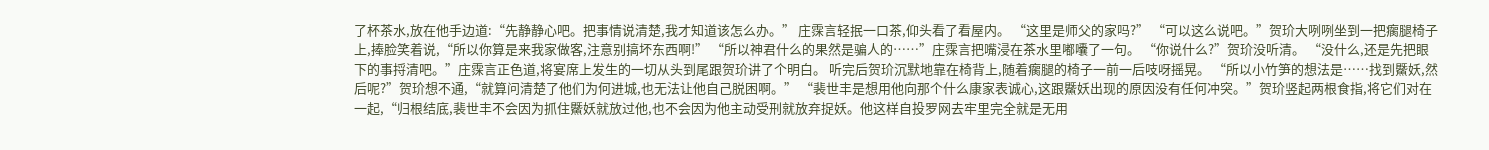了杯茶水,放在他手边道:“先静静心吧。把事情说清楚,我才知道该怎么办。” 庄霂言轻抿一口茶,仰头看了看屋内。 “这里是师父的家吗?” “可以这么说吧。”贺玠大咧咧坐到一把瘸腿椅子上,捧脸笑着说,“所以你算是来我家做客,注意别搞坏东西啊!” “所以神君什么的果然是骗人的……”庄霂言把嘴浸在茶水里嘟囔了一句。 “你说什么?”贺玠没听清。 “没什么,还是先把眼下的事捋清吧。”庄霂言正色道,将宴席上发生的一切从头到尾跟贺玠讲了个明白。 听完后贺玠沉默地靠在椅背上,随着瘸腿的椅子一前一后吱呀摇晃。 “所以小竹笋的想法是……找到鱀妖,然后呢?”贺玠想不通,“就算问清楚了他们为何进城,也无法让他自己脱困啊。” “裴世丰是想用他向那个什么康家表诚心,这跟鱀妖出现的原因没有任何冲突。”贺玠竖起两根食指,将它们对在一起,“归根结底,裴世丰不会因为抓住鱀妖就放过他,也不会因为他主动受刑就放弃捉妖。他这样自投罗网去牢里完全就是无用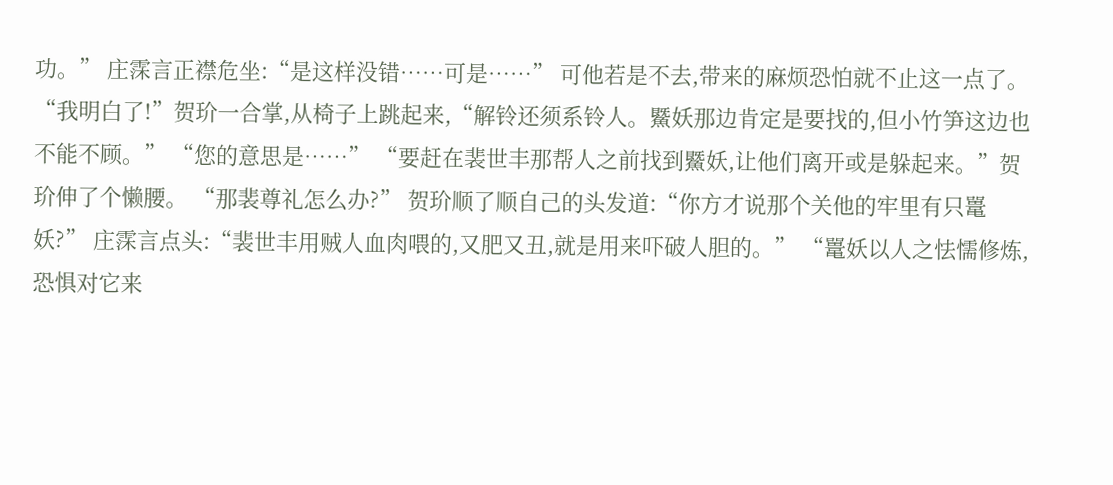功。” 庄霂言正襟危坐:“是这样没错……可是……” 可他若是不去,带来的麻烦恐怕就不止这一点了。 “我明白了!”贺玠一合掌,从椅子上跳起来,“解铃还须系铃人。鱀妖那边肯定是要找的,但小竹笋这边也不能不顾。” “您的意思是……” “要赶在裴世丰那帮人之前找到鱀妖,让他们离开或是躲起来。”贺玠伸了个懒腰。 “那裴尊礼怎么办?” 贺玠顺了顺自己的头发道:“你方才说那个关他的牢里有只鼍妖?” 庄霂言点头:“裴世丰用贼人血肉喂的,又肥又丑,就是用来吓破人胆的。” “鼍妖以人之怯懦修炼,恐惧对它来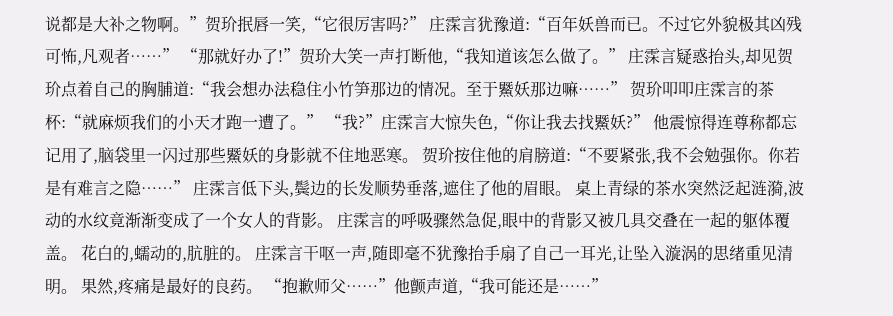说都是大补之物啊。”贺玠抿唇一笑,“它很厉害吗?” 庄霂言犹豫道:“百年妖兽而已。不过它外貌极其凶残可怖,凡观者……” “那就好办了!”贺玠大笑一声打断他,“我知道该怎么做了。” 庄霂言疑惑抬头,却见贺玠点着自己的胸脯道:“我会想办法稳住小竹笋那边的情况。至于鱀妖那边嘛……” 贺玠叩叩庄霂言的茶杯:“就麻烦我们的小天才跑一遭了。” “我?”庄霂言大惊失色,“你让我去找鱀妖?” 他震惊得连尊称都忘记用了,脑袋里一闪过那些鱀妖的身影就不住地恶寒。 贺玠按住他的肩膀道:“不要紧张,我不会勉强你。你若是有难言之隐……” 庄霂言低下头,鬓边的长发顺势垂落,遮住了他的眉眼。 桌上青绿的茶水突然泛起涟漪,波动的水纹竟渐渐变成了一个女人的背影。 庄霂言的呼吸骤然急促,眼中的背影又被几具交叠在一起的躯体覆盖。 花白的,蠕动的,肮脏的。 庄霂言干呕一声,随即毫不犹豫抬手扇了自己一耳光,让坠入漩涡的思绪重见清明。 果然,疼痛是最好的良药。 “抱歉师父……”他颤声道,“我可能还是……”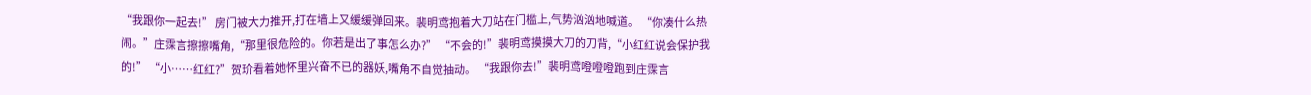“我跟你一起去!” 房门被大力推开,打在墙上又缓缓弹回来。裴明鸢抱着大刀站在门槛上,气势汹汹地喊道。 “你凑什么热闹。”庄霂言擦擦嘴角,“那里很危险的。你若是出了事怎么办?” “不会的!”裴明鸢摸摸大刀的刀背,“小红红说会保护我的!” “小……红红?”贺玠看着她怀里兴奋不已的器妖,嘴角不自觉抽动。 “我跟你去!”裴明鸢噔噔噔跑到庄霂言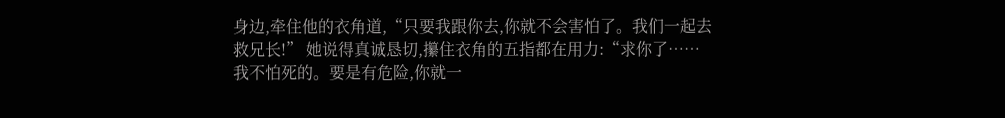身边,牵住他的衣角道,“只要我跟你去,你就不会害怕了。我们一起去救兄长!” 她说得真诚恳切,攥住衣角的五指都在用力:“求你了……我不怕死的。要是有危险,你就一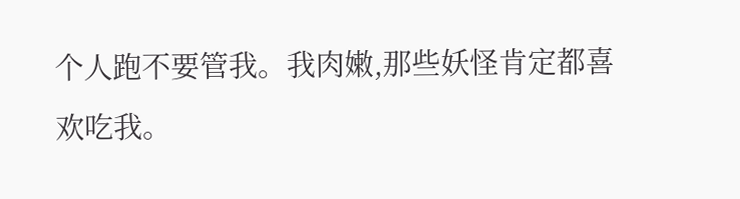个人跑不要管我。我肉嫩,那些妖怪肯定都喜欢吃我。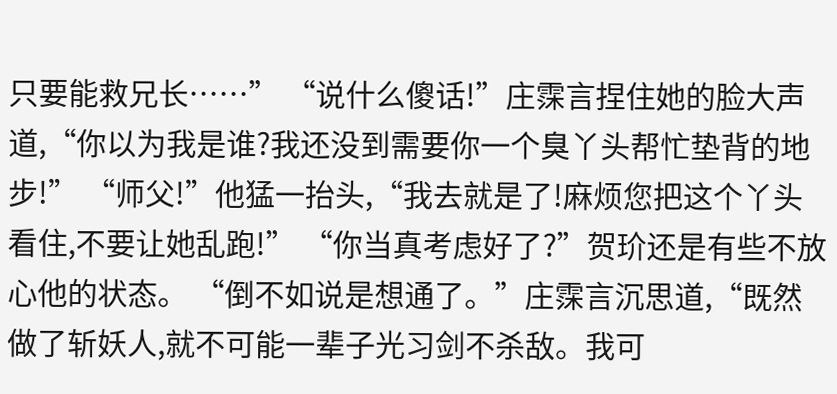只要能救兄长……” “说什么傻话!”庄霂言捏住她的脸大声道,“你以为我是谁?我还没到需要你一个臭丫头帮忙垫背的地步!” “师父!”他猛一抬头,“我去就是了!麻烦您把这个丫头看住,不要让她乱跑!” “你当真考虑好了?”贺玠还是有些不放心他的状态。 “倒不如说是想通了。”庄霂言沉思道,“既然做了斩妖人,就不可能一辈子光习剑不杀敌。我可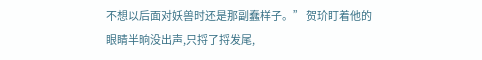不想以后面对妖兽时还是那副蠢样子。” 贺玠盯着他的眼睛半晌没出声,只捋了捋发尾,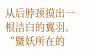从后脖颈摸出一根洁白的翼羽。 “鱀妖所在的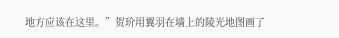地方应该在这里。”贺玠用翼羽在墙上的陵光地图画了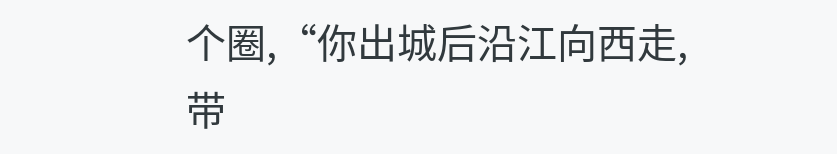个圈,“你出城后沿江向西走,带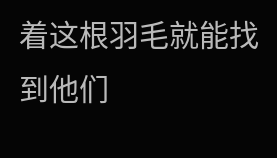着这根羽毛就能找到他们